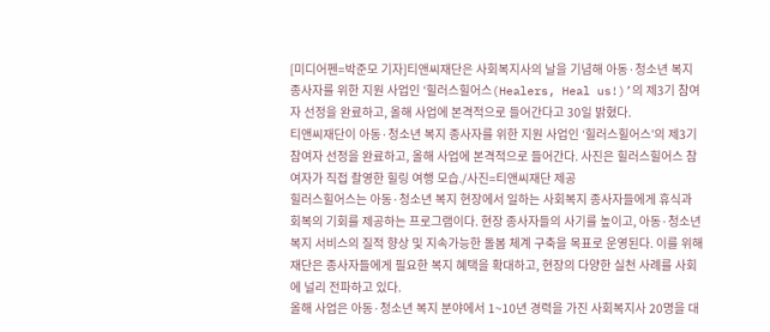[미디어펜=박준모 기자]티앤씨재단은 사회복지사의 날을 기념해 아동·청소년 복지 종사자를 위한 지원 사업인 ‘힐러스힐어스(Healers, Heal us!)’의 제3기 참여자 선정을 완료하고, 올해 사업에 본격적으로 들어간다고 30일 밝혔다.
티앤씨재단이 아동·청소년 복지 종사자를 위한 지원 사업인 ‘힐러스힐어스’의 제3기 참여자 선정을 완료하고, 올해 사업에 본격적으로 들어간다. 사진은 힐러스힐어스 참여자가 직접 촬영한 힐링 여행 모습./사진=티앤씨재단 제공
힐러스힐어스는 아동·청소년 복지 현장에서 일하는 사회복지 종사자들에게 휴식과 회복의 기회를 제공하는 프로그램이다. 현장 종사자들의 사기를 높이고, 아동·청소년 복지 서비스의 질적 향상 및 지속가능한 돌봄 체계 구축을 목표로 운영된다. 이를 위해 재단은 종사자들에게 필요한 복지 혜택을 확대하고, 현장의 다양한 실천 사례를 사회에 널리 전파하고 있다.
올해 사업은 아동·청소년 복지 분야에서 1~10년 경력을 가진 사회복지사 20명을 대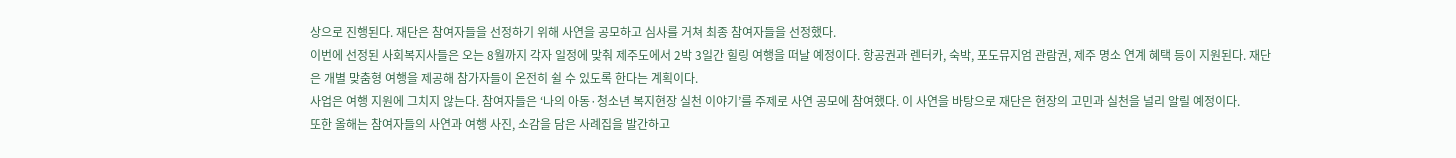상으로 진행된다. 재단은 참여자들을 선정하기 위해 사연을 공모하고 심사를 거쳐 최종 참여자들을 선정했다.
이번에 선정된 사회복지사들은 오는 8월까지 각자 일정에 맞춰 제주도에서 2박 3일간 힐링 여행을 떠날 예정이다. 항공권과 렌터카, 숙박, 포도뮤지엄 관람권, 제주 명소 연계 혜택 등이 지원된다. 재단은 개별 맞춤형 여행을 제공해 참가자들이 온전히 쉴 수 있도록 한다는 계획이다.
사업은 여행 지원에 그치지 않는다. 참여자들은 ‘나의 아동·청소년 복지현장 실천 이야기’를 주제로 사연 공모에 참여했다. 이 사연을 바탕으로 재단은 현장의 고민과 실천을 널리 알릴 예정이다.
또한 올해는 참여자들의 사연과 여행 사진, 소감을 담은 사례집을 발간하고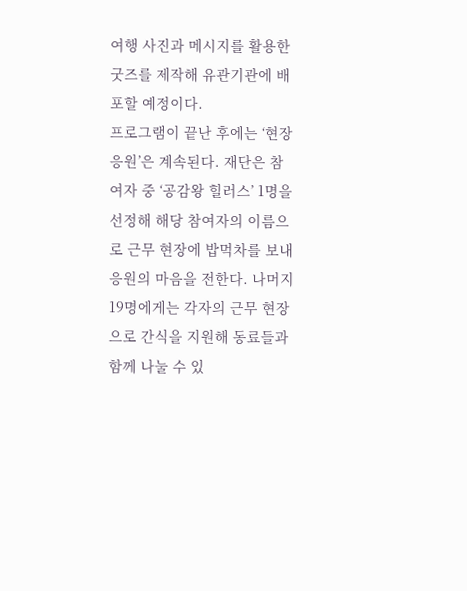여행 사진과 메시지를 활용한 굿즈를 제작해 유관기관에 배포할 예정이다.
프로그램이 끝난 후에는 ‘현장 응원’은 계속된다. 재단은 참여자 중 ‘공감왕 힐러스’ 1명을 선정해 해당 참여자의 이름으로 근무 현장에 밥먹차를 보내 응원의 마음을 전한다. 나머지 19명에게는 각자의 근무 현장으로 간식을 지원해 동료들과 함께 나눌 수 있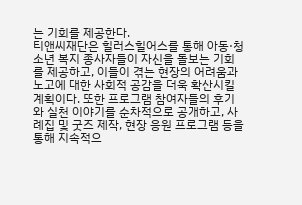는 기회를 제공한다.
티앤씨재단은 힐러스힐어스를 통해 아동·청소년 복지 종사자들이 자신을 돌보는 기회를 제공하고, 이들이 겪는 현장의 어려움과 노고에 대한 사회적 공감을 더욱 확산시킬 계획이다. 또한 프로그램 참여자들의 후기와 실천 이야기를 순차적으로 공개하고, 사례집 및 굿즈 제작, 현장 응원 프로그램 등을 통해 지속적으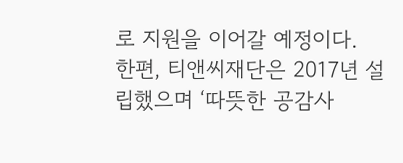로 지원을 이어갈 예정이다.
한편, 티앤씨재단은 2017년 설립했으며 ‘따뜻한 공감사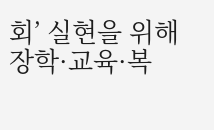회’ 실현을 위해 장학·교육·복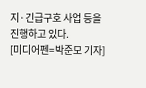지·긴급구호 사업 등을 진행하고 있다.
[미디어펜=박준모 기자]